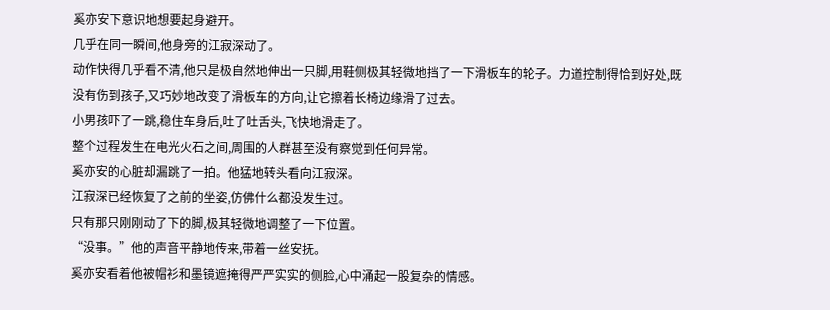奚亦安下意识地想要起身避开。
几乎在同一瞬间,他身旁的江寂深动了。
动作快得几乎看不清,他只是极自然地伸出一只脚,用鞋侧极其轻微地挡了一下滑板车的轮子。力道控制得恰到好处,既没有伤到孩子,又巧妙地改变了滑板车的方向,让它擦着长椅边缘滑了过去。
小男孩吓了一跳,稳住车身后,吐了吐舌头,飞快地滑走了。
整个过程发生在电光火石之间,周围的人群甚至没有察觉到任何异常。
奚亦安的心脏却漏跳了一拍。他猛地转头看向江寂深。
江寂深已经恢复了之前的坐姿,仿佛什么都没发生过。
只有那只刚刚动了下的脚,极其轻微地调整了一下位置。
“没事。”他的声音平静地传来,带着一丝安抚。
奚亦安看着他被帽衫和墨镜遮掩得严严实实的侧脸,心中涌起一股复杂的情感。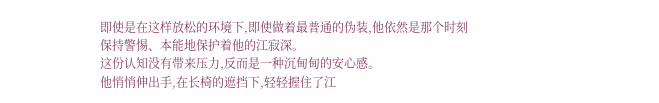即使是在这样放松的环境下,即使做着最普通的伪装,他依然是那个时刻保持警惕、本能地保护着他的江寂深。
这份认知没有带来压力,反而是一种沉甸甸的安心感。
他悄悄伸出手,在长椅的遮挡下,轻轻握住了江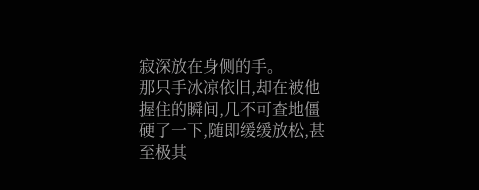寂深放在身侧的手。
那只手冰凉依旧,却在被他握住的瞬间,几不可查地僵硬了一下,随即缓缓放松,甚至极其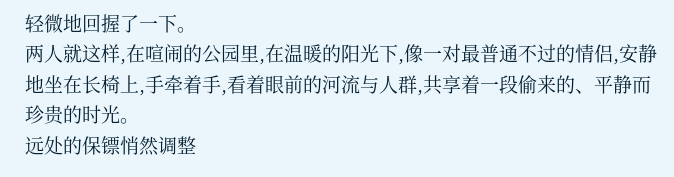轻微地回握了一下。
两人就这样,在喧闹的公园里,在温暖的阳光下,像一对最普通不过的情侣,安静地坐在长椅上,手牵着手,看着眼前的河流与人群,共享着一段偷来的、平静而珍贵的时光。
远处的保镖悄然调整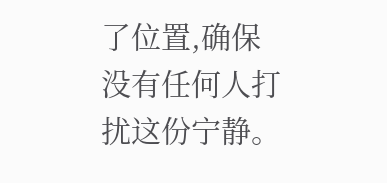了位置,确保没有任何人打扰这份宁静。